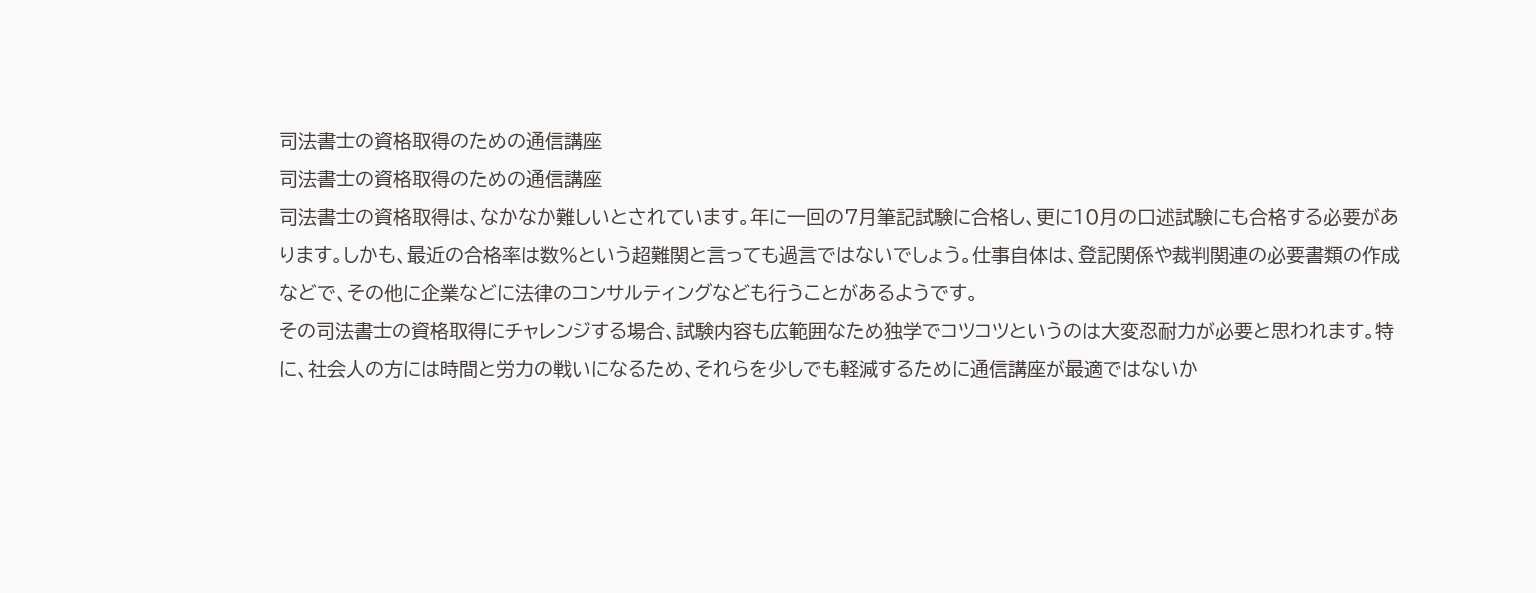司法書士の資格取得のための通信講座
司法書士の資格取得のための通信講座
司法書士の資格取得は、なかなか難しいとされています。年に一回の7月筆記試験に合格し、更に10月の口述試験にも合格する必要があります。しかも、最近の合格率は数%という超難関と言っても過言ではないでしょう。仕事自体は、登記関係や裁判関連の必要書類の作成などで、その他に企業などに法律のコンサルティングなども行うことがあるようです。
その司法書士の資格取得にチャレンジする場合、試験内容も広範囲なため独学でコツコツというのは大変忍耐力が必要と思われます。特に、社会人の方には時間と労力の戦いになるため、それらを少しでも軽減するために通信講座が最適ではないか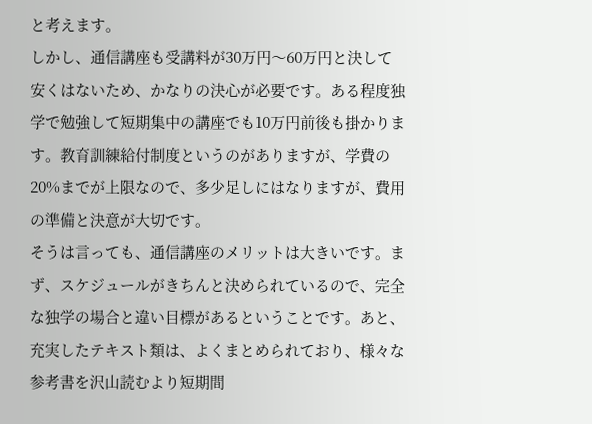と考えます。
しかし、通信講座も受講料が30万円〜60万円と決して安くはないため、かなりの決心が必要です。ある程度独学で勉強して短期集中の講座でも10万円前後も掛かります。教育訓練給付制度というのがありますが、学費の20%までが上限なので、多少足しにはなりますが、費用の準備と決意が大切です。
そうは言っても、通信講座のメリットは大きいです。まず、スケジュールがきちんと決められているので、完全な独学の場合と違い目標があるということです。あと、充実したテキスト類は、よくまとめられており、様々な参考書を沢山読むより短期間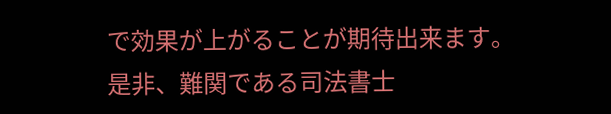で効果が上がることが期待出来ます。是非、難関である司法書士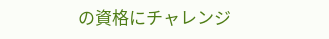の資格にチャレンジ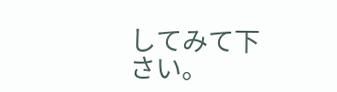してみて下さい。